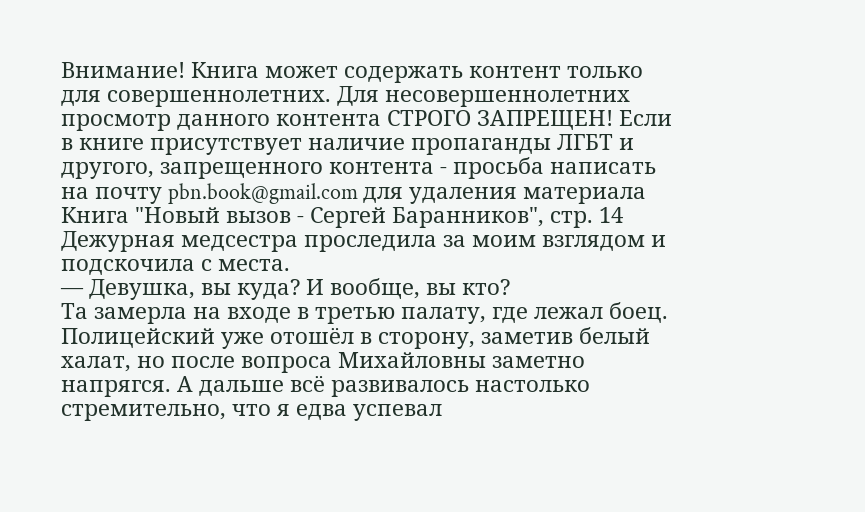Внимание! Книга может содержать контент только для совершеннолетних. Для несовершеннолетних просмотр данного контента СТРОГО ЗАПРЕЩЕН! Если в книге присутствует наличие пропаганды ЛГБТ и другого, запрещенного контента - просьба написать на почту pbn.book@gmail.com для удаления материала
Книга "Новый вызов - Сергей Баранников", стр. 14
Дежурная медсестра проследила за моим взглядом и подскочила с места.
— Девушка, вы куда? И вообще, вы кто?
Та замерла на входе в третью палату, где лежал боец. Полицейский уже отошёл в сторону, заметив белый халат, но после вопроса Михайловны заметно напрягся. А дальше всё развивалось настолько стремительно, что я едва успевал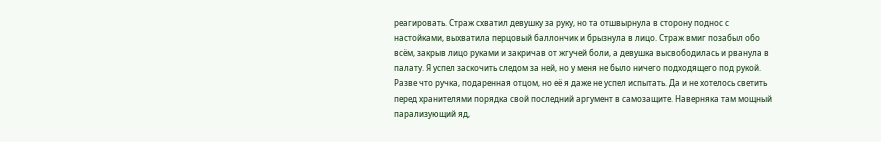реагировать. Страж схватил девушку за руку, но та отшвырнула в сторону поднос с настойками, выхватила перцовый баллончик и брызнула в лицо. Страж вмиг позабыл обо всём, закрыв лицо руками и закричав от жгучей боли, а девушка высвободилась и рванула в палату. Я успел заскочить следом за ней, но у меня не было ничего подходящего под рукой. Разве что ручка, подаренная отцом, но её я даже не успел испытать. Да и не хотелось светить перед хранителями порядка свой последний аргумент в самозащите. Наверняка там мощный парализующий яд,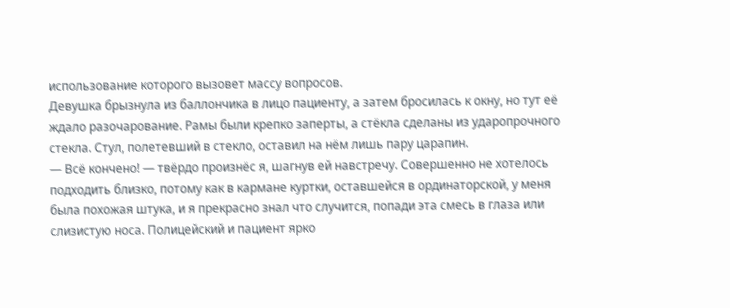использование которого вызовет массу вопросов.
Девушка брызнула из баллончика в лицо пациенту, а затем бросилась к окну, но тут её ждало разочарование. Рамы были крепко заперты, а стёкла сделаны из ударопрочного стекла. Стул, полетевший в стекло, оставил на нём лишь пару царапин.
— Всё кончено! — твёрдо произнёс я, шагнув ей навстречу. Совершенно не хотелось подходить близко, потому как в кармане куртки, оставшейся в ординаторской, у меня была похожая штука, и я прекрасно знал что случится, попади эта смесь в глаза или слизистую носа. Полицейский и пациент ярко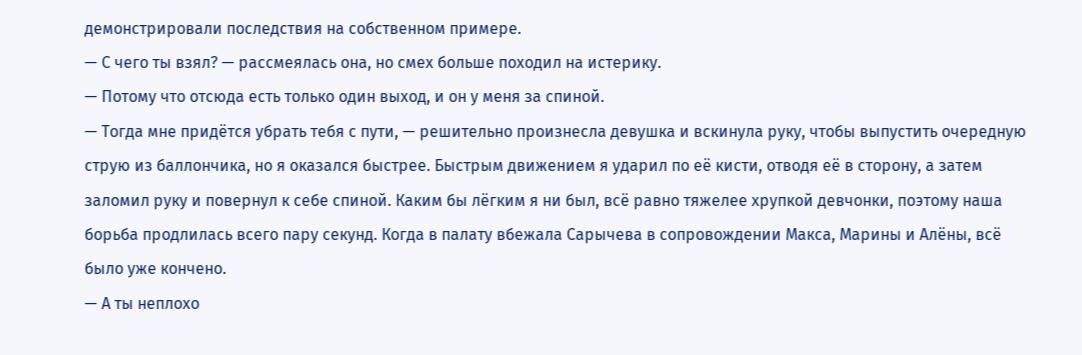демонстрировали последствия на собственном примере.
— С чего ты взял? — рассмеялась она, но смех больше походил на истерику.
— Потому что отсюда есть только один выход, и он у меня за спиной.
— Тогда мне придётся убрать тебя с пути, — решительно произнесла девушка и вскинула руку, чтобы выпустить очередную струю из баллончика, но я оказался быстрее. Быстрым движением я ударил по её кисти, отводя её в сторону, а затем заломил руку и повернул к себе спиной. Каким бы лёгким я ни был, всё равно тяжелее хрупкой девчонки, поэтому наша борьба продлилась всего пару секунд. Когда в палату вбежала Сарычева в сопровождении Макса, Марины и Алёны, всё было уже кончено.
— А ты неплохо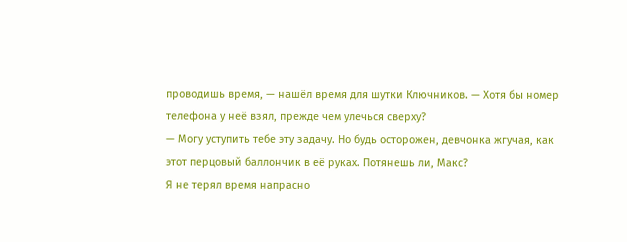проводишь время, — нашёл время для шутки Ключников. — Хотя бы номер телефона у неё взял, прежде чем улечься сверху?
— Могу уступить тебе эту задачу. Но будь осторожен, девчонка жгучая, как этот перцовый баллончик в её руках. Потянешь ли, Макс?
Я не терял время напрасно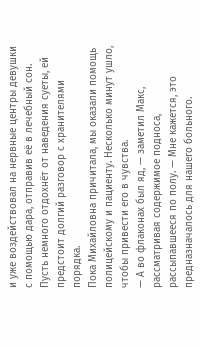и уже воздействовал на нервные центры девушки с помощью дара, отправив её в лечебный сон. Пусть немного отдохнёт от наведения суеты, ей предстоит долгий разговор с хранителями порядка.
Пока Михайловна причитала, мы оказали помощь полицейскому и пациенту. Несколько минут ушло, чтобы привести его в чувства.
— А во флаконах был яд, — заметил Макс, рассматривая содержимое подноса, рассыпавшееся по полу. — Мне кажется, это предназначалось для нашего больного.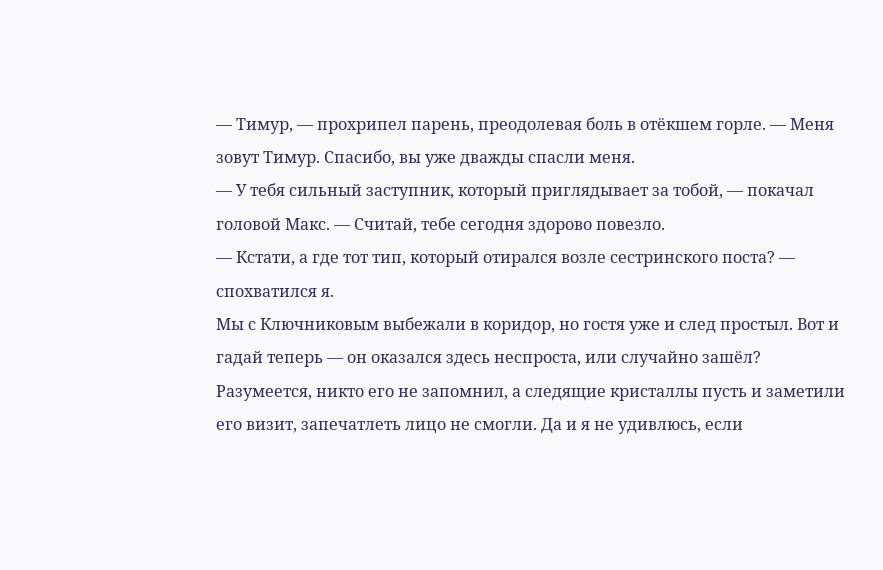— Тимур, — прохрипел парень, преодолевая боль в отёкшем горле. — Меня зовут Тимур. Спасибо, вы уже дважды спасли меня.
— У тебя сильный заступник, который приглядывает за тобой, — покачал головой Макс. — Считай, тебе сегодня здорово повезло.
— Кстати, а где тот тип, который отирался возле сестринского поста? — спохватился я.
Мы с Ключниковым выбежали в коридор, но гостя уже и след простыл. Вот и гадай теперь — он оказался здесь неспроста, или случайно зашёл? Разумеется, никто его не запомнил, а следящие кристаллы пусть и заметили его визит, запечатлеть лицо не смогли. Да и я не удивлюсь, если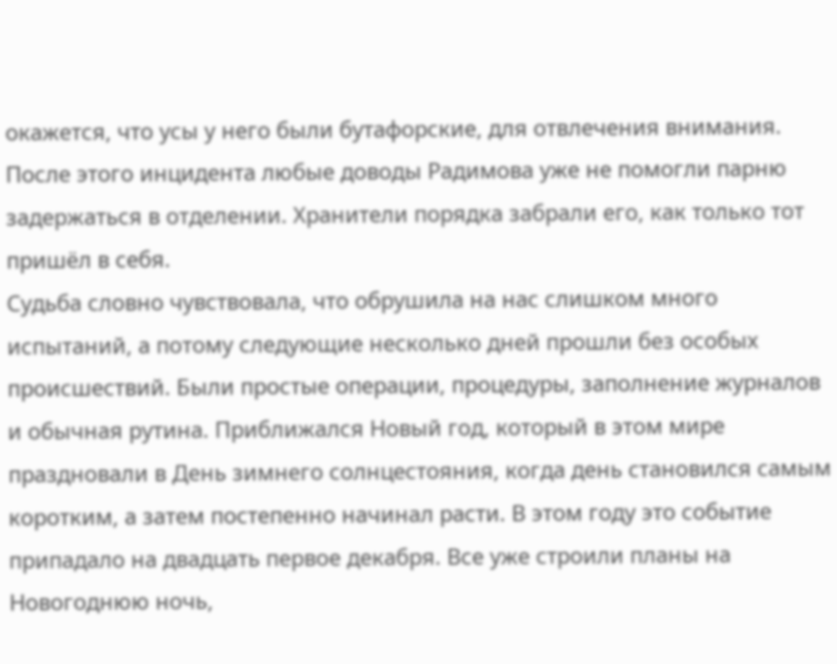окажется, что усы у него были бутафорские, для отвлечения внимания.
После этого инцидента любые доводы Радимова уже не помогли парню задержаться в отделении. Хранители порядка забрали его, как только тот пришёл в себя.
Судьба словно чувствовала, что обрушила на нас слишком много испытаний, а потому следующие несколько дней прошли без особых происшествий. Были простые операции, процедуры, заполнение журналов и обычная рутина. Приближался Новый год, который в этом мире праздновали в День зимнего солнцестояния, когда день становился самым коротким, а затем постепенно начинал расти. В этом году это событие припадало на двадцать первое декабря. Все уже строили планы на Новогоднюю ночь,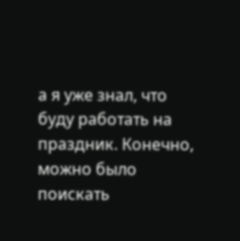а я уже знал, что буду работать на праздник. Конечно, можно было поискать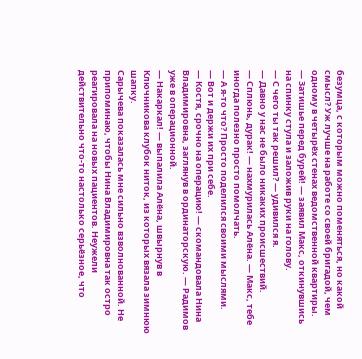безумца, с которым можно поменяться, но какой смысл? Уж лучше на работе со своей бригадой, чем одному в четырёх стенах ведомственной квартиры.
— Затишье перед бурей! — заявил Макс, откинувшись на спинку стула и заложив руки на голову.
— С чего ты так решил? — удивился я.
— Давно у нас не было никаких происшествий.
— Сплюнь, дурак! — нахмурилась Алёна. — Макс, тебе иногда полезно просто помолчать.
— А я-то что? Просто поделился своими мыслями.
— Вот и держи их при себе.
— Костя, срочно на операцию! — скомандовала Нина Владимировна, заглянув в ординаторскую. — Радимов уже в операционной.
— Накаркал! — выпалила Алёна, швырнув в Ключникова клубок ниток, из которых вязала зимнюю шапку.
Сарычева показалась мне сильно взволнованной. Не припоминаю, чтобы Нина Владимировна так остро реагировала на новых пациентов. Неужели действительно что-то настолько серьёзное, что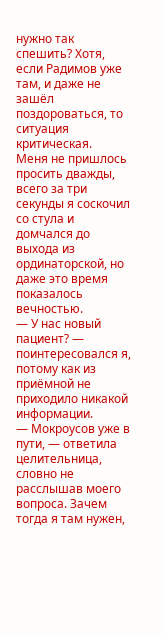нужно так спешить? Хотя, если Радимов уже там, и даже не зашёл поздороваться, то ситуация критическая.
Меня не пришлось просить дважды, всего за три секунды я соскочил со стула и домчался до выхода из ординаторской, но даже это время показалось вечностью.
— У нас новый пациент? — поинтересовался я, потому как из приёмной не приходило никакой информации.
— Мокроусов уже в пути, — ответила целительница, словно не расслышав моего вопроса. Зачем тогда я там нужен,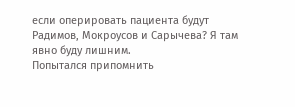если оперировать пациента будут Радимов, Мокроусов и Сарычева? Я там явно буду лишним.
Попытался припомнить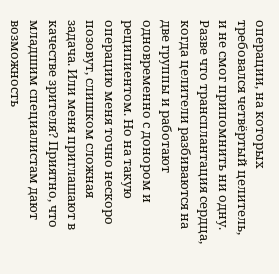операции, на которых требовался четвёртый целитель, и не смог припомнить ни одну. Разве что трансплантация сердца, когда целители разбиваются на две группы и работают одновременно с донором и реципиентом. Но на такую операцию меня точно нескоро позовут, слишком сложная задача. Или меня приглашают в качестве зрителя? Приятно, что младшим специалистам дают возможность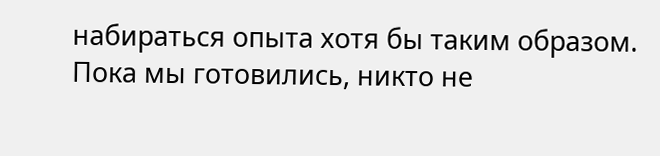набираться опыта хотя бы таким образом.
Пока мы готовились, никто не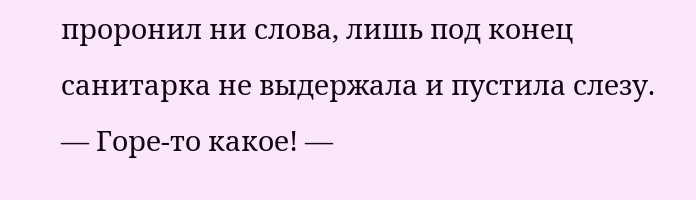проронил ни слова, лишь под конец санитарка не выдержала и пустила слезу.
— Горе-то какое! —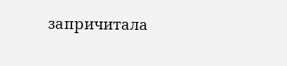запричитала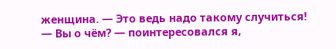женщина. — Это ведь надо такому случиться!
— Вы о чём? — поинтересовался я,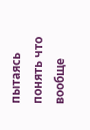пытаясь понять что вообще